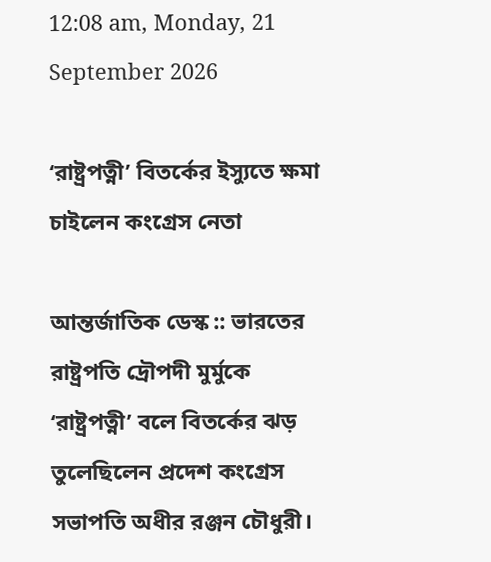12:08 am, Monday, 21 September 2026

‘রাষ্ট্রপত্নী’ বিতর্কের ইস্যুতে ক্ষমা চাইলেন কংগ্রেস নেতা

আন্তর্জাতিক ডেস্ক :: ভারতের রাষ্ট্রপতি দ্রৌপদী মুর্মুকে ‘রাষ্ট্রপত্নী’ বলে বিতর্কের ঝড় তুলেছিলেন প্রদেশ কংগ্রেস সভাপতি অধীর রঞ্জন চৌধুরী।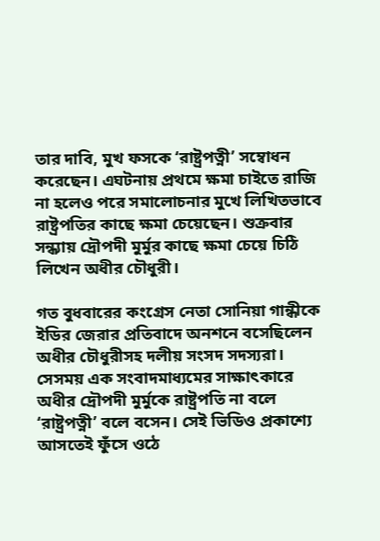তার দাবি, মুখ ফসকে ‘রাষ্ট্রপত্নী’ সম্বোধন করেছেন। এঘটনায় প্রথমে ক্ষমা চাইতে রাজি না হলেও পরে সমালোচনার মুখে লিখিতভাবে রাষ্ট্রপতির কাছে ক্ষমা চেয়েছেন। শুক্রবার সন্ধ্যায় দ্রৌপদী মুর্মুর কাছে ক্ষমা চেয়ে চিঠি লিখেন অধীর চৌধুরী।

গত বুধবারের কংগ্রেস নেতা সোনিয়া গান্ধীকে ইডির জেরার প্রতিবাদে অনশনে বসেছিলেন অধীর চৌধুরীসহ দলীয় সংসদ সদস্যরা। সেসময় এক সংবাদমাধ্যমের সাক্ষাৎকারে অধীর দ্রৌপদী মুর্মুকে রাষ্ট্রপতি না বলে ‘রাষ্ট্রপত্নী’ বলে বসেন। সেই ভিডিও প্রকাশ্যে আসতেই ফুঁসে ওঠে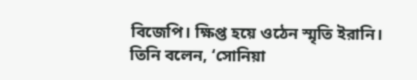বিজেপি। ক্ষিপ্ত হয়ে ওঠেন স্মৃতি ইরানি। তিনি বলেন, ‘সোনিয়া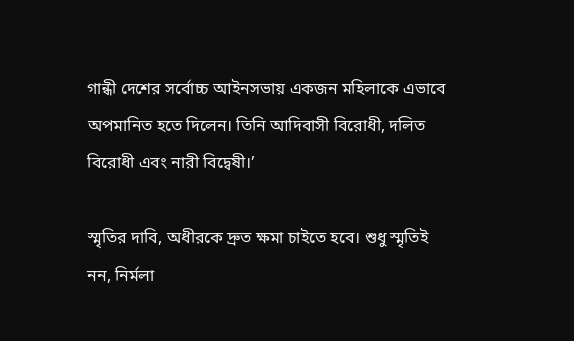গান্ধী দেশের সর্বোচ্চ আইনসভায় একজন মহিলাকে এভাবে অপমানিত হতে দিলেন। তিনি আদিবাসী বিরোধী, দলিত বিরোধী এবং নারী বিদ্বেষী।’

স্মৃতির দাবি, অধীরকে দ্রুত ক্ষমা চাইতে হবে। শুধু স্মৃতিই নন, নির্মলা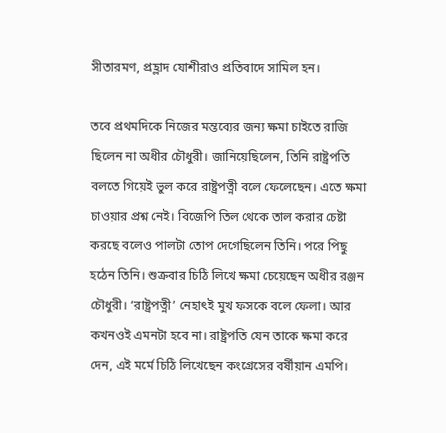সীতারমণ, প্রহ্লাদ যোশীরাও প্রতিবাদে সামিল হন।

তবে প্রথমদিকে নিজের মন্তব্যের জন্য ক্ষমা চাইতে রাজি ছিলেন না অধীর চৌধুরী। জানিয়েছিলেন, তিনি রাষ্ট্রপতি বলতে গিয়েই ভুল করে রাষ্ট্রপত্নী বলে ফেলেছেন। এতে ক্ষমা চাওয়ার প্রশ্ন নেই। বিজেপি তিল থেকে তাল করার চেষ্টা করছে বলেও পালটা তোপ দেগেছিলেন তিনি। পরে পিছু হঠেন তিনি। শুক্রবার চিঠি লিখে ক্ষমা চেয়েছেন অধীর রঞ্জন চৌধুরী। ‘রাষ্ট্রপত্নী’ নেহাৎই মুখ ফসকে বলে ফেলা। আর কখনওই এমনটা হবে না। রাষ্ট্রপতি যেন তাকে ক্ষমা করে দেন, এই মর্মে চিঠি লিখেছেন কংগ্রেসের বর্ষীয়ান এমপি।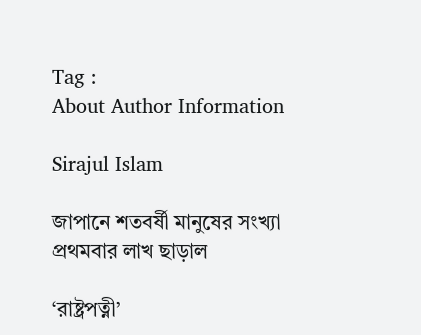Tag :
About Author Information

Sirajul Islam

জাপানে শতবর্ষী মানুষের সংখ্যা প্রথমবার লাখ ছাড়াল

‘রাষ্ট্রপত্নী’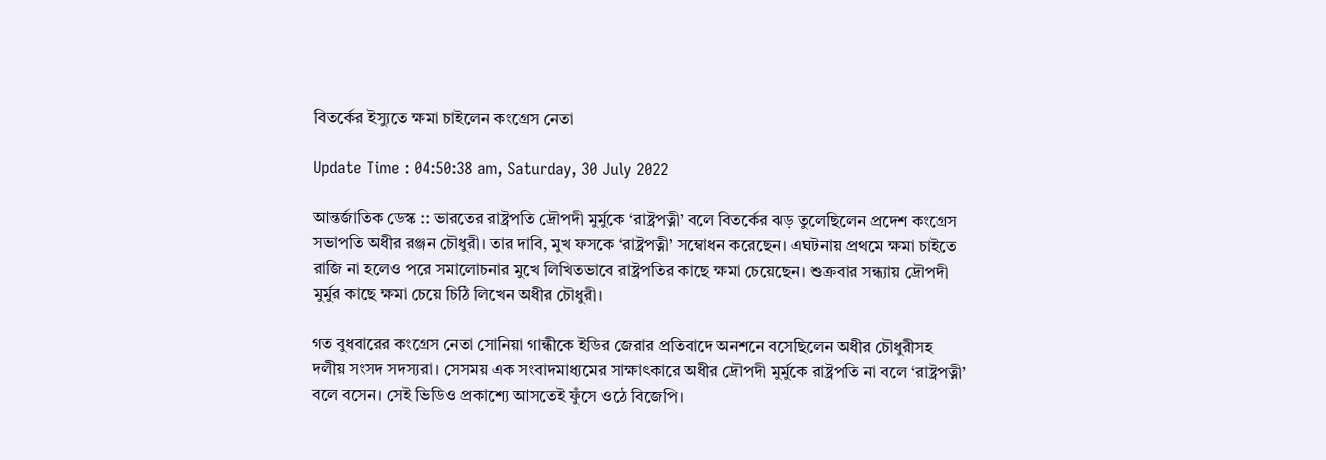বিতর্কের ইস্যুতে ক্ষমা চাইলেন কংগ্রেস নেতা

Update Time : 04:50:38 am, Saturday, 30 July 2022

আন্তর্জাতিক ডেস্ক :: ভারতের রাষ্ট্রপতি দ্রৌপদী মুর্মুকে ‘রাষ্ট্রপত্নী’ বলে বিতর্কের ঝড় তুলেছিলেন প্রদেশ কংগ্রেস সভাপতি অধীর রঞ্জন চৌধুরী। তার দাবি, মুখ ফসকে ‘রাষ্ট্রপত্নী’ সম্বোধন করেছেন। এঘটনায় প্রথমে ক্ষমা চাইতে রাজি না হলেও পরে সমালোচনার মুখে লিখিতভাবে রাষ্ট্রপতির কাছে ক্ষমা চেয়েছেন। শুক্রবার সন্ধ্যায় দ্রৌপদী মুর্মুর কাছে ক্ষমা চেয়ে চিঠি লিখেন অধীর চৌধুরী।

গত বুধবারের কংগ্রেস নেতা সোনিয়া গান্ধীকে ইডির জেরার প্রতিবাদে অনশনে বসেছিলেন অধীর চৌধুরীসহ দলীয় সংসদ সদস্যরা। সেসময় এক সংবাদমাধ্যমের সাক্ষাৎকারে অধীর দ্রৌপদী মুর্মুকে রাষ্ট্রপতি না বলে ‘রাষ্ট্রপত্নী’ বলে বসেন। সেই ভিডিও প্রকাশ্যে আসতেই ফুঁসে ওঠে বিজেপি।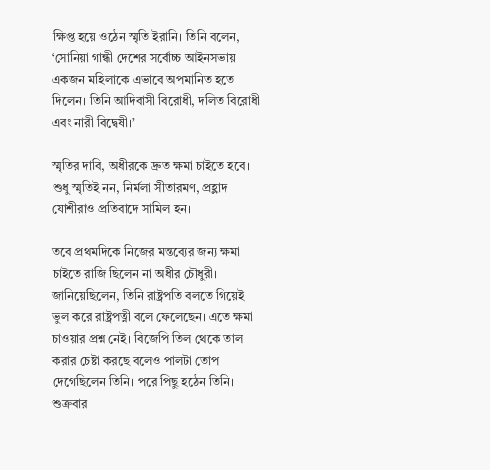ক্ষিপ্ত হয়ে ওঠেন স্মৃতি ইরানি। তিনি বলেন, ‘সোনিয়া গান্ধী দেশের সর্বোচ্চ আইনসভায় একজন মহিলাকে এভাবে অপমানিত হতে দিলেন। তিনি আদিবাসী বিরোধী, দলিত বিরোধী এবং নারী বিদ্বেষী।’

স্মৃতির দাবি, অধীরকে দ্রুত ক্ষমা চাইতে হবে। শুধু স্মৃতিই নন, নির্মলা সীতারমণ, প্রহ্লাদ যোশীরাও প্রতিবাদে সামিল হন।

তবে প্রথমদিকে নিজের মন্তব্যের জন্য ক্ষমা চাইতে রাজি ছিলেন না অধীর চৌধুরী। জানিয়েছিলেন, তিনি রাষ্ট্রপতি বলতে গিয়েই ভুল করে রাষ্ট্রপত্নী বলে ফেলেছেন। এতে ক্ষমা চাওয়ার প্রশ্ন নেই। বিজেপি তিল থেকে তাল করার চেষ্টা করছে বলেও পালটা তোপ দেগেছিলেন তিনি। পরে পিছু হঠেন তিনি। শুক্রবার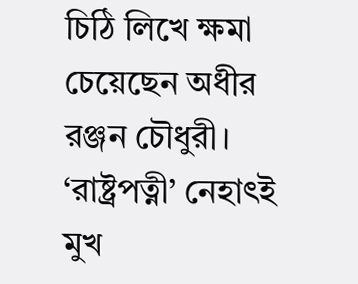চিঠি লিখে ক্ষমা চেয়েছেন অধীর রঞ্জন চৌধুরী। ‘রাষ্ট্রপত্নী’ নেহাৎই মুখ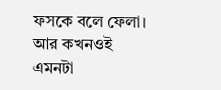ফসকে বলে ফেলা। আর কখনওই এমনটা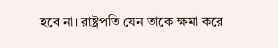হবে না। রাষ্ট্রপতি যেন তাকে ক্ষমা করে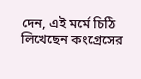দেন, এই মর্মে চিঠি লিখেছেন কংগ্রেসের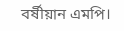বর্ষীয়ান এমপি।